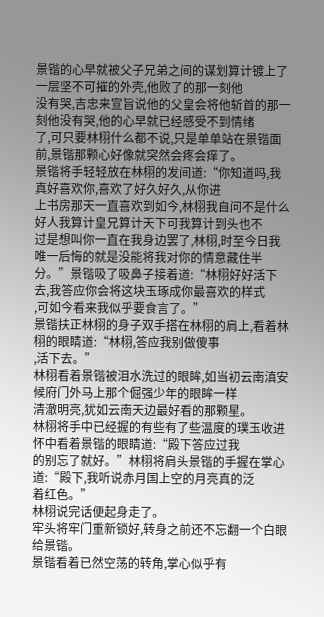景锴的心早就被父子兄弟之间的谋划算计镀上了一层坚不可摧的外壳,他败了的那一刻他
没有哭,吉忠来宣旨说他的父皇会将他斩首的那一刻他没有哭,他的心早就已经感受不到情绪
了,可只要林栩什么都不说,只是单单站在景锴面前,景锴那颗心好像就突然会疼会痒了。
景锴将手轻轻放在林栩的发间道:“你知道吗,我真好喜欢你,喜欢了好久好久,从你进
上书房那天一直喜欢到如今,林栩我自问不是什么好人我算计皇兄算计天下可我算计到头也不
过是想叫你一直在我身边罢了,林栩,时至今日我唯一后悔的就是没能将我对你的情意藏住半
分。”景锴吸了吸鼻子接着道:“林栩好好活下去,我答应你会将这块玉琢成你最喜欢的样式
,可如今看来我似乎要食言了。”
景锴扶正林栩的身子双手搭在林栩的肩上,看着林栩的眼睛道:“林栩,答应我别做傻事
,活下去。”
林栩看着景锴被泪水洗过的眼眸,如当初云南滇安候府门外马上那个倔强少年的眼眸一样
清澈明亮,犹如云南天边最好看的那颗星。
林栩将手中已经握的有些有了些温度的璞玉收进怀中看着景锴的眼睛道:“殿下答应过我
的别忘了就好。”林栩将肩头景锴的手握在掌心道:“殿下,我听说赤月国上空的月亮真的泛
着红色。”
林栩说完话便起身走了。
牢头将牢门重新锁好,转身之前还不忘翻一个白眼给景锴。
景锴看着已然空荡的转角,掌心似乎有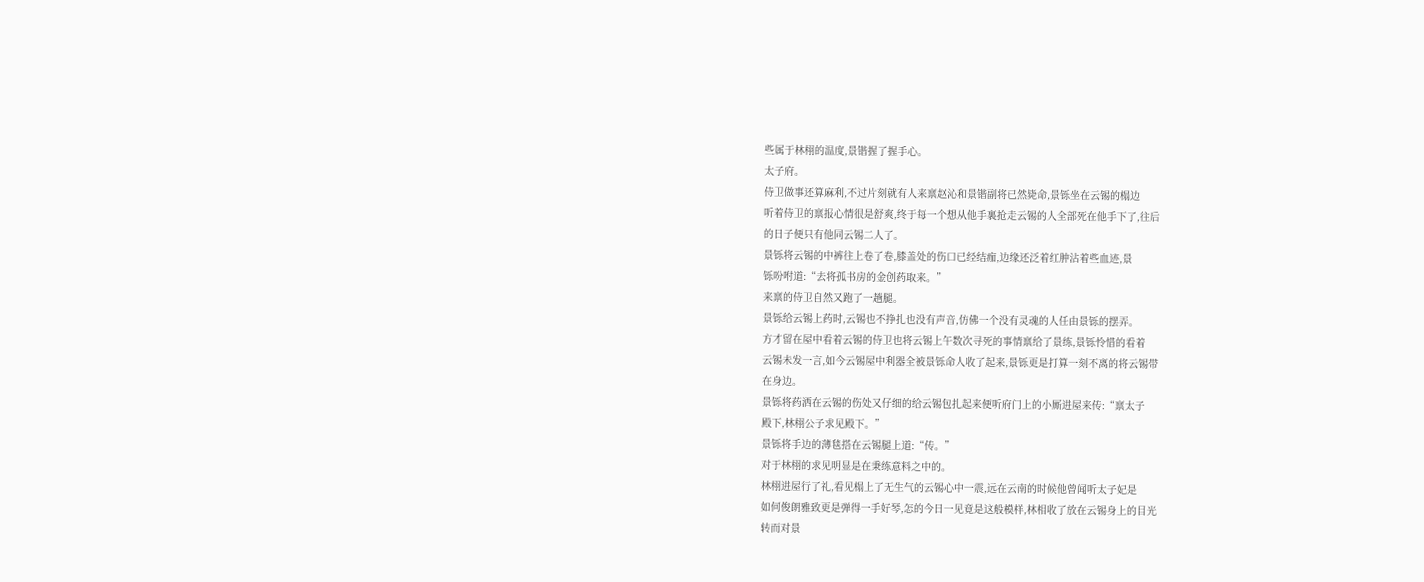些属于林栩的温度,景锴握了握手心。
太子府。
侍卫做事还算麻利,不过片刻就有人来禀赵沁和景锴副将已然毙命,景铄坐在云锡的榻边
听着侍卫的禀报心情很是舒爽,终于每一个想从他手裏抢走云锡的人全部死在他手下了,往后
的日子便只有他同云锡二人了。
景铄将云锡的中裤往上卷了卷,膝盖处的伤口已经结痂,边缘还泛着红肿沾着些血迹,景
铄吩咐道:“去将孤书房的金创药取来。”
来禀的侍卫自然又跑了一趟腿。
景铄给云锡上药时,云锡也不挣扎也没有声音,仿佛一个没有灵魂的人任由景铄的摆弄。
方才留在屋中看着云锡的侍卫也将云锡上午数次寻死的事情禀给了景练,景铄怜惜的看着
云锡未发一言,如今云锡屋中利器全被景铄命人收了起来,景铄更是打算一刻不离的将云锡带
在身边。
景铄将药洒在云锡的伤处又仔细的给云锡包扎起来便听府门上的小厮进屋来传:“禀太子
殿下,林栩公子求见殿下。”
景铄将手边的薄毯搭在云锡腿上道:“传。”
对于林栩的求见明显是在秉练意料之中的。
林栩进屋行了礼,看见榻上了无生气的云锡心中一震,远在云南的时候他曾闻听太子妃是
如何俊朗雅致更是弹得一手好琴,怎的今日一见竟是这般模样,林相收了放在云锡身上的目光
转而对景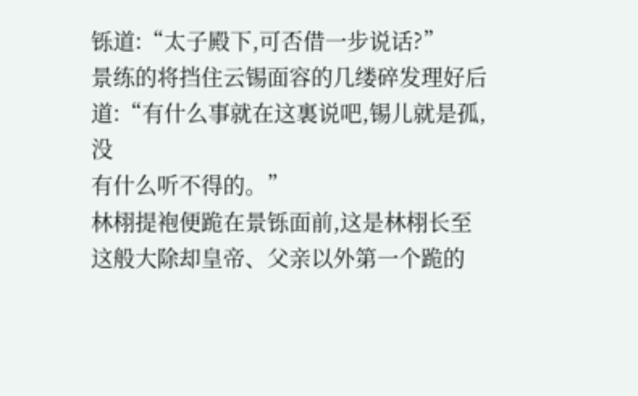铄道:“太子殿下,可否借一步说话?”
景练的将挡住云锡面容的几缕碎发理好后道:“有什么事就在这裏说吧,锡儿就是孤,没
有什么听不得的。”
林栩提袍便跪在景铄面前,这是林栩长至这般大除却皇帝、父亲以外第一个跪的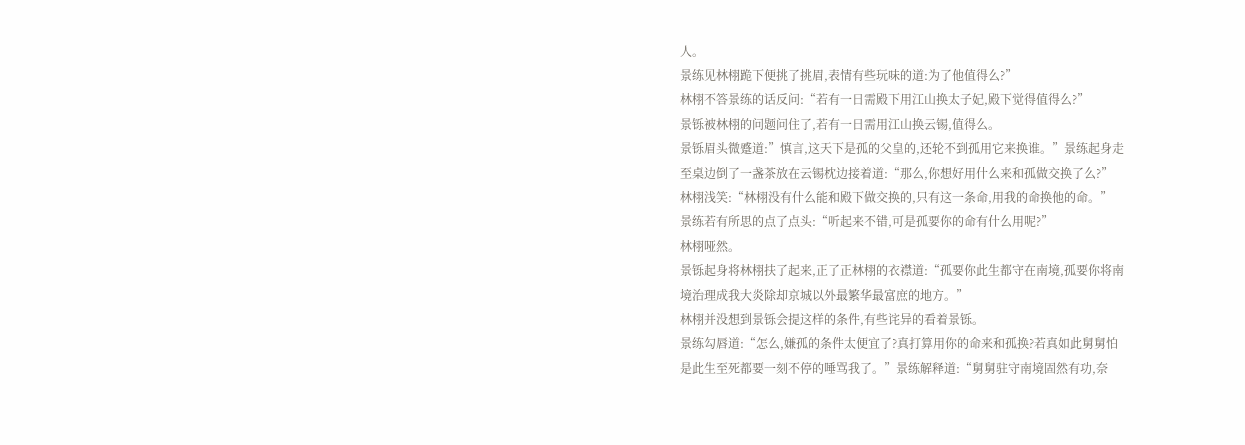人。
景练见林栩跪下便挑了挑眉,表情有些玩味的道:为了他值得么?”
林栩不答景练的话反问:“若有一日需殿下用江山换太子妃,殿下觉得值得么?”
景铄被林栩的问题问住了,若有一日需用江山换云锡,值得么。
景铄眉头微蹙道:”慎言,这天下是孤的父皇的,还轮不到孤用它来换谁。”景练起身走
至桌边倒了一盏茶放在云锡枕边接着道:“那么,你想好用什么来和孤做交换了么?”
林栩浅笑:“林栩没有什么能和殿下做交换的,只有这一条命,用我的命换他的命。”
景练若有所思的点了点头:“听起来不错,可是孤要你的命有什么用呢?”
林栩哑然。
景铄起身将林栩扶了起来,正了正林栩的衣襟道:“孤要你此生都守在南境,孤要你将南
境治理成我大炎除却京城以外最繁华最富庶的地方。”
林栩并没想到景铄会提这样的条件,有些诧异的看着景铄。
景练勾唇道:“怎么,嫌孤的条件太便宜了?真打算用你的命来和孤换?若真如此舅舅怕
是此生至死都要一刻不停的唾骂我了。”景练解释道:“舅舅驻守南境固然有功,奈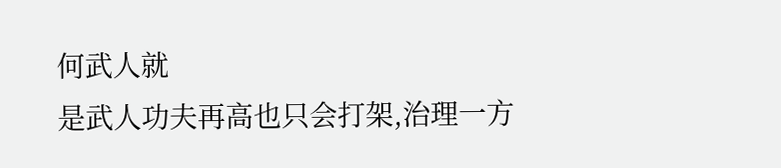何武人就
是武人功夫再高也只会打架,治理一方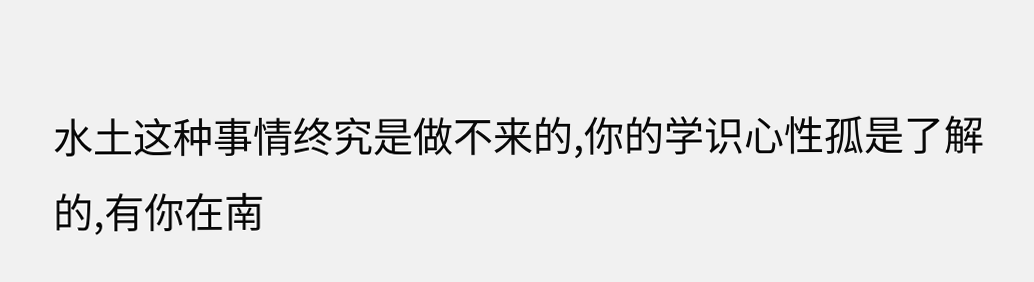水土这种事情终究是做不来的,你的学识心性孤是了解
的,有你在南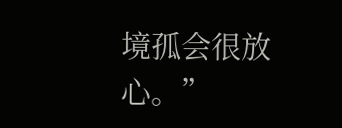境孤会很放心。”